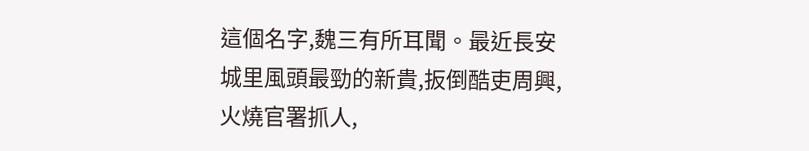這個名字,魏三有所耳聞。最近長安城里風頭最勁的新貴,扳倒酷吏周興,火燒官署抓人,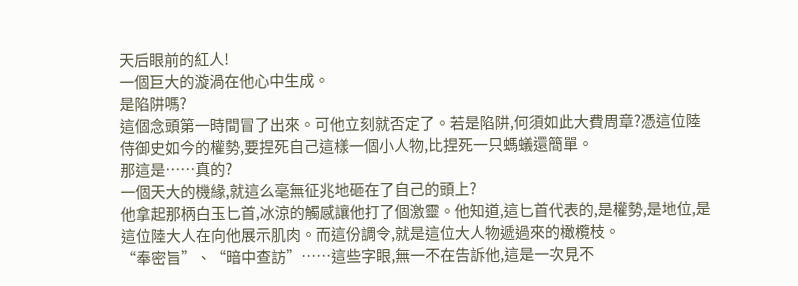天后眼前的紅人!
一個巨大的漩渦在他心中生成。
是陷阱嗎?
這個念頭第一時間冒了出來。可他立刻就否定了。若是陷阱,何須如此大費周章?憑這位陸侍御史如今的權勢,要捏死自己這樣一個小人物,比捏死一只螞蟻還簡單。
那這是……真的?
一個天大的機緣,就這么毫無征兆地砸在了自己的頭上?
他拿起那柄白玉匕首,冰涼的觸感讓他打了個激靈。他知道,這匕首代表的,是權勢,是地位,是這位陸大人在向他展示肌肉。而這份調令,就是這位大人物遞過來的橄欖枝。
“奉密旨”、“暗中查訪”……這些字眼,無一不在告訴他,這是一次見不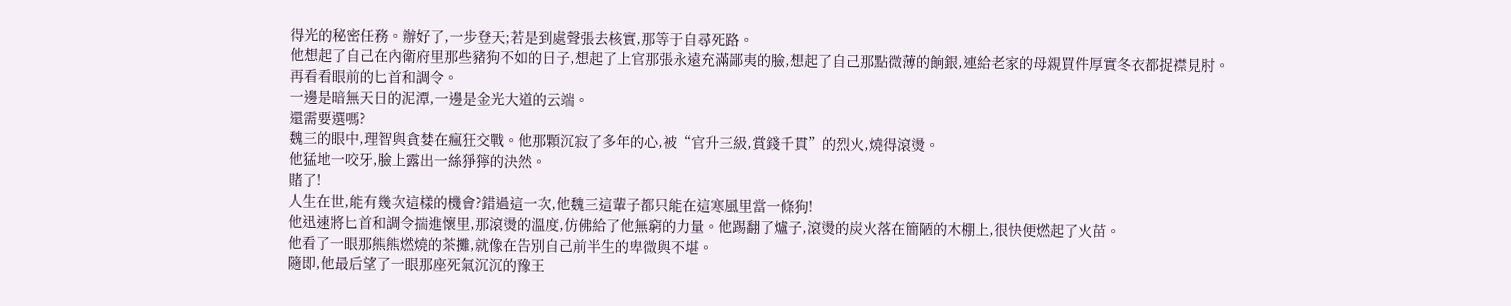得光的秘密任務。辦好了,一步登天;若是到處聲張去核實,那等于自尋死路。
他想起了自己在內衛府里那些豬狗不如的日子,想起了上官那張永遠充滿鄙夷的臉,想起了自己那點微薄的餉銀,連給老家的母親買件厚實冬衣都捉襟見肘。
再看看眼前的匕首和調令。
一邊是暗無天日的泥潭,一邊是金光大道的云端。
還需要選嗎?
魏三的眼中,理智與貪婪在瘋狂交戰。他那顆沉寂了多年的心,被“官升三級,賞錢千貫”的烈火,燒得滾燙。
他猛地一咬牙,臉上露出一絲猙獰的決然。
賭了!
人生在世,能有幾次這樣的機會?錯過這一次,他魏三這輩子都只能在這寒風里當一條狗!
他迅速將匕首和調令揣進懷里,那滾燙的溫度,仿佛給了他無窮的力量。他踢翻了爐子,滾燙的炭火落在簡陋的木棚上,很快便燃起了火苗。
他看了一眼那熊熊燃燒的茶攤,就像在告別自己前半生的卑微與不堪。
隨即,他最后望了一眼那座死氣沉沉的豫王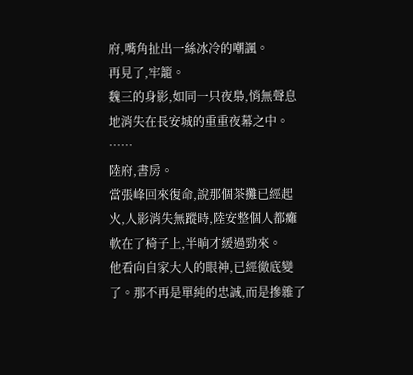府,嘴角扯出一絲冰冷的嘲諷。
再見了,牢籠。
魏三的身影,如同一只夜梟,悄無聲息地消失在長安城的重重夜幕之中。
……
陸府,書房。
當張峰回來復命,說那個茶攤已經起火,人影消失無蹤時,陸安整個人都癱軟在了椅子上,半晌才緩過勁來。
他看向自家大人的眼神,已經徹底變了。那不再是單純的忠誠,而是摻雜了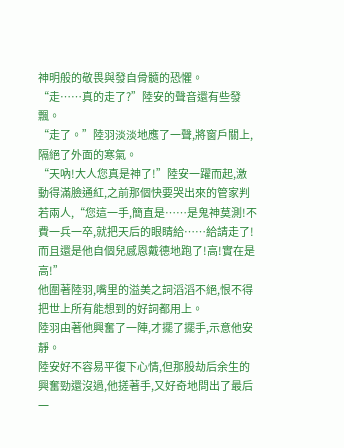神明般的敬畏與發自骨髓的恐懼。
“走……真的走了?”陸安的聲音還有些發飄。
“走了。”陸羽淡淡地應了一聲,將窗戶關上,隔絕了外面的寒氣。
“天吶!大人您真是神了!”陸安一躍而起,激動得滿臉通紅,之前那個快要哭出來的管家判若兩人,“您這一手,簡直是……是鬼神莫測!不費一兵一卒,就把天后的眼睛給……給請走了!而且還是他自個兒感恩戴德地跑了!高!實在是高!”
他圍著陸羽,嘴里的溢美之詞滔滔不絕,恨不得把世上所有能想到的好詞都用上。
陸羽由著他興奮了一陣,才擺了擺手,示意他安靜。
陸安好不容易平復下心情,但那股劫后余生的興奮勁還沒過,他搓著手,又好奇地問出了最后一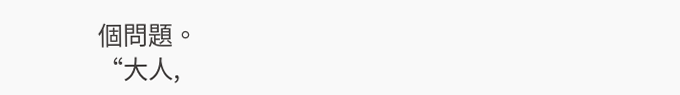個問題。
“大人,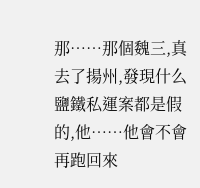那……那個魏三,真去了揚州,發現什么鹽鐵私運案都是假的,他……他會不會再跑回來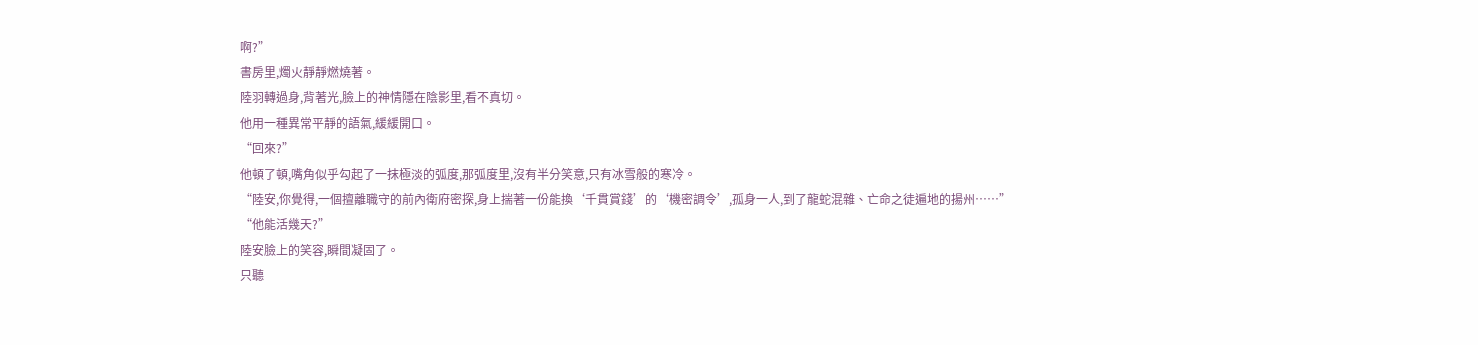啊?”
書房里,燭火靜靜燃燒著。
陸羽轉過身,背著光,臉上的神情隱在陰影里,看不真切。
他用一種異常平靜的語氣,緩緩開口。
“回來?”
他頓了頓,嘴角似乎勾起了一抹極淡的弧度,那弧度里,沒有半分笑意,只有冰雪般的寒冷。
“陸安,你覺得,一個擅離職守的前內衛府密探,身上揣著一份能換‘千貫賞錢’的‘機密調令’,孤身一人,到了龍蛇混雜、亡命之徒遍地的揚州……”
“他能活幾天?”
陸安臉上的笑容,瞬間凝固了。
只聽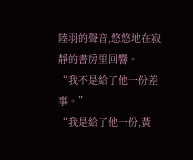陸羽的聲音,悠悠地在寂靜的書房里回響。
“我不是給了他一份差事。”
“我是給了他一份,黃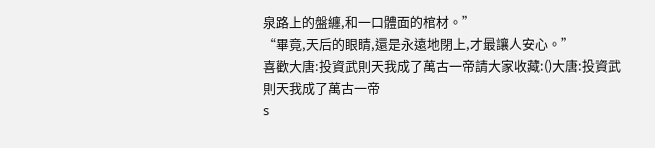泉路上的盤纏,和一口體面的棺材。”
“畢竟,天后的眼睛,還是永遠地閉上,才最讓人安心。”
喜歡大唐:投資武則天我成了萬古一帝請大家收藏:()大唐:投資武則天我成了萬古一帝
s